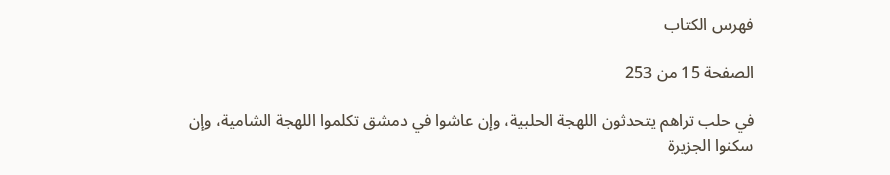فهرس الكتاب

الصفحة 15 من 253

في حلب تراهم يتحدثون اللهجة الحلبية، وإن عاشوا في دمشق تكلموا اللهجة الشامية، وإن سكنوا الجزيرة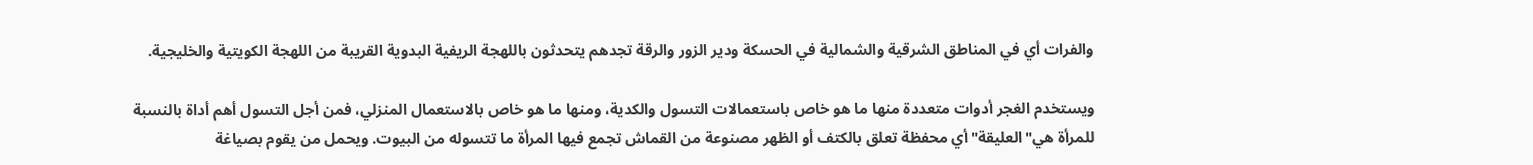والفرات أي في المناطق الشرقية والشمالية في الحسكة ودير الزور والرقة تجدهم يتحدثون باللهجة الريفية البدوية القريبة من اللهجة الكويتية والخليجية.

ويستخدم الغجر أدوات متعددة منها ما هو خاص باستعمالات التسول والكدية، ومنها ما هو خاص بالاستعمال المنزلي، فمن أجل التسول أهم أداة بالنسبة للمرأة هي"العليقة"أي محفظة تعلق بالكتف أو الظهر مصنوعة من القماش تجمع فيها المرأة ما تتسوله من البيوت. ويحمل من يقوم بصياغة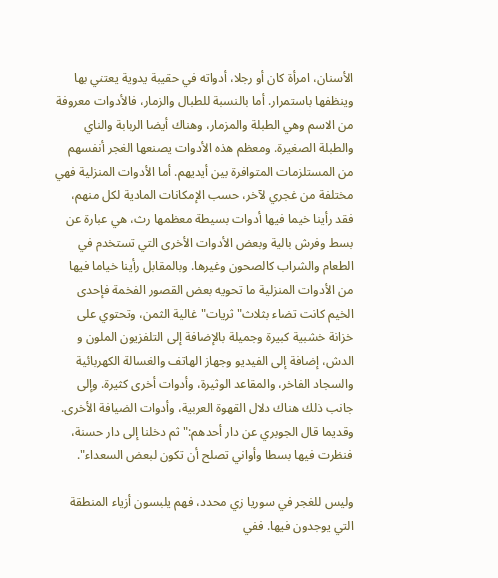الأسنان، امرأة كان أو رجلا، أدواته في حقيبة يدوية يعتني بها وينظفها باستمرار. أما بالنسبة للطبال والزمار، فالأدوات معروفة من الاسم وهي الطبلة والمزمار، وهناك أيضا الربابة والناي والطبلة الصغيرة. ومعظم هذه الأدوات يصنعها الغجر أنفسهم من المستلزمات المتوافرة بين أيديهم. أما الأدوات المنزلية فهي مختلفة من غجري لآخر، حسب الإمكانات المادية لكل منهم، فقد رأينا خيما فيها أدوات بسيطة معظمها رث، هي عبارة عن بسط وفرش بالية وبعض الأدوات الأخرى التي تستخدم في الطعام والشراب كالصحون وغيرها. وبالمقابل رأينا خياما فيها من الأدوات المنزلية ما تحويه بعض القصور الفخمة فإحدى الخيم كانت تضاء بثلاث"ثريات"غالية الثمن، وتحتوي على خزانة خشبية كبيرة وجميلة بالإضافة إلى التلفزيون الملون و الدش، إضافة إلى الفيديو وجهاز الهاتف والغسالة الكهربائية والسجاد الفاخر، والمقاعد الوثيرة، وأدوات أخرى كثيرة. وإلى جانب ذلك هناك دلال القهوة العربية، وأدوات الضيافة الأخرى. وقديما قال الجوبري عن دار أحدهم:"ثم دخلنا إلى دار حسنة، فنظرت فيها بسطا وأواني تصلح أن تكون لبعض السعداء".

وليس للغجر في سوريا زي محدد، فهم يلبسون أزياء المنطقة التي يوجدون فيها. ففي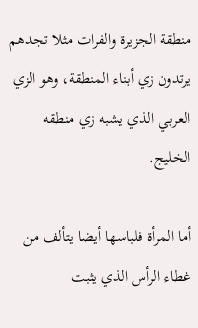منطقة الجزيرة والفرات مثلا تجدهم يرتدون زي أبناء المنطقة، وهو الزي العربي الذي يشبه زي منطقه الخليج.

أما المرأة فلباسها أيضا يتألف من غطاء الرأس الذي يثبت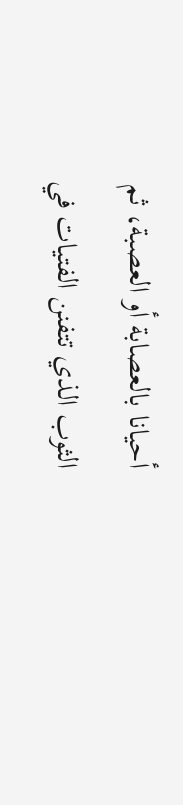أحيانا بالعصابة أو العصبة، ثم الثوب الذي تتفنن الفتيات في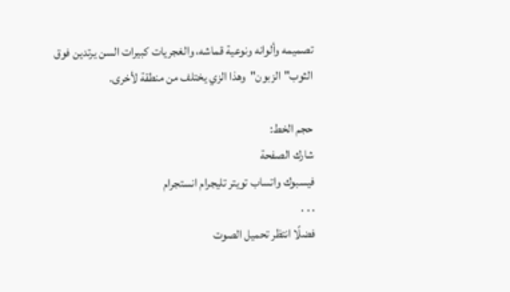تصميمه وألوانه ونوعية قماشه، والغجريات كبيرات السن يرتدين فوق الثوب"الزبون"وهذا الزي يختلف من منطقة لأخرى.

حجم الخط:
شارك الصفحة
فيسبوك واتساب تويتر تليجرام انستجرام
. . .
فضلًا انتظر تحميل الصوت